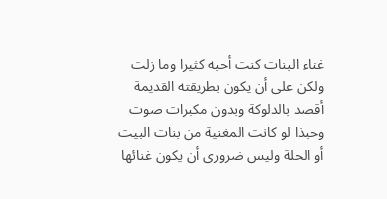غناء البنات كنت أحبه كثيرا وما زلت ولكن على أن يكون بطريقته القديمة أقصد بالدلوكة وبدون مكبرات صوت وحبذا لو كانت المغنية من بنات البيت أو الحلة وليس ضرورى أن يكون غنائها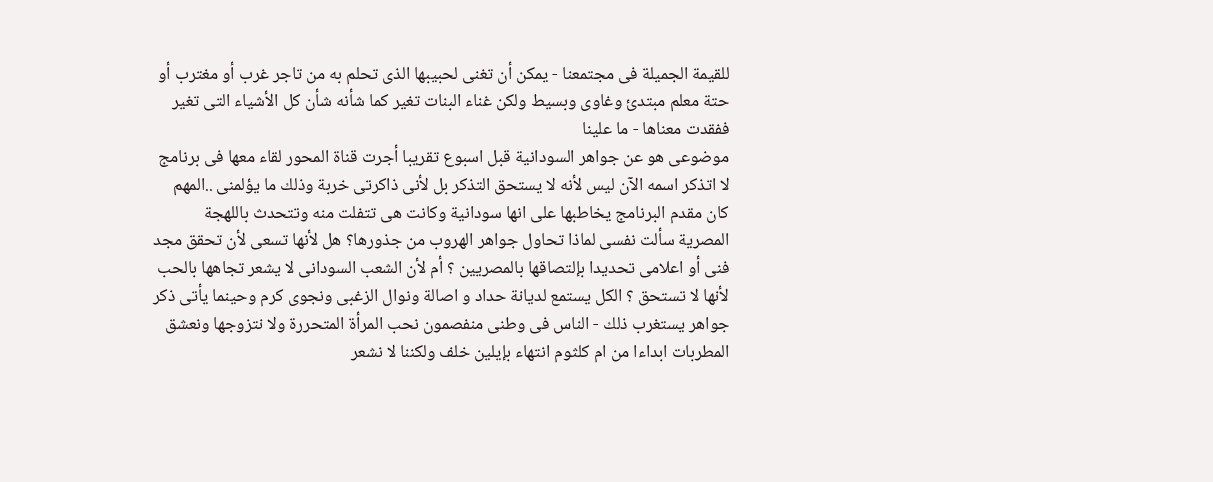للقيمة الجميلة فى مجتمعنا - يمكن أن تغنى لحبيبها الذى تحلم به من تاجر غرب أو مغترب أو حتة معلم مبتدئ وغاوى وبسيط ولكن غناء البنات تغير كما شأنه شأن كل الأشياء التى تغير ففقدت معناها - ما علينا
موضوعى هو عن جواهر السودانية قبل اسبوع تقريبا أجرت قناة المحور لقاء معها فى برنامج لا اتذكر اسمه الآن ليس لأنه لا يستحق التذكر بل لأنى ذاكرتى خربة وذلك ما يؤلمنى ..المهم كان مقدم البرنامج يخاطبها على انها سودانية وكانت هى تتفلت منه وتتحدث باللهجة المصرية سألت نفسى لماذا تحاول جواهر الهروب من جذورها؟ هل لأنها تسعى لأن تحقق مجد فنى أو اعلامى تحديدا بإلتصاقها بالمصريين ؟ أم لأن الشعب السودانى لا يشعر تجاهها بالحب لأنها لا تستحق ؟ الكل يستمع لديانة حداد و اصالة ونوال الزغبى ونجوى كرم وحينما يأتى ذكر جواهر يستغرب ذلك - الناس فى وطنى منفصمون نحب المرأة المتحررة ولا نتزوجها ونعشق المطربات ابداءا من ام كلثوم انتهاء بإيلين خلف ولكننا لا نشعر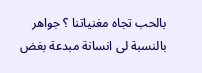بالحب تجاه مغنياتنا ؟ جواهر بالنسبة لى انسانة مبدعة بغض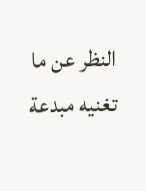النظر عن ما تغنيه مبدعة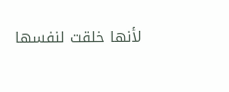لأنها خلقت لنفسها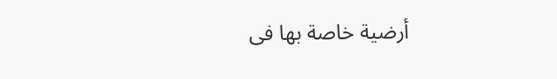أرضية خاصة بها فى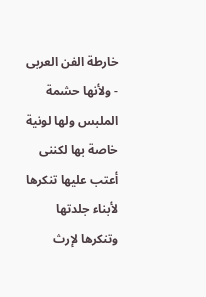خارطة الفن العربى - ولأنها حشمة الملبس ولها لونية خاصة بها لكننى أعتب عليها تنكرها لأبناء جلدتها وتنكرها لإرث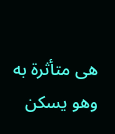هى متأثرة به وهو يسكن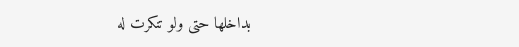بداخلها حتى ولو تنكرت له